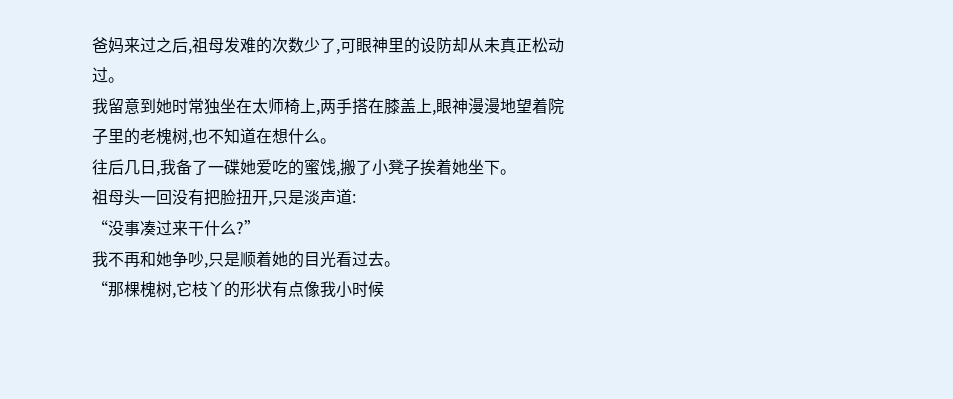爸妈来过之后,祖母发难的次数少了,可眼神里的设防却从未真正松动过。
我留意到她时常独坐在太师椅上,两手搭在膝盖上,眼神漫漫地望着院子里的老槐树,也不知道在想什么。
往后几日,我备了一碟她爱吃的蜜饯,搬了小凳子挨着她坐下。
祖母头一回没有把脸扭开,只是淡声道:
“没事凑过来干什么?”
我不再和她争吵,只是顺着她的目光看过去。
“那棵槐树,它枝丫的形状有点像我小时候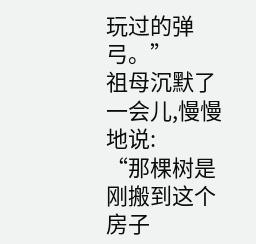玩过的弹弓。”
祖母沉默了一会儿,慢慢地说:
“那棵树是刚搬到这个房子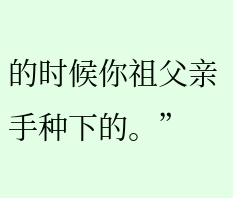的时候你祖父亲手种下的。”